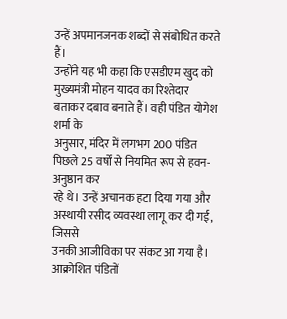उन्हें अपमानजनक शब्दों से संबोधित करते हैं।
उन्होंने यह भी कहा कि एसडीएम खुद को
मुख्यमंत्री मोहन यादव का रिश्तेदार बताकर दबाव बनाते हैं। वही पंडित योगेश शर्मा के
अनुसार, मंदिर में लगभग 200 पंडित पिछले 25 वर्षों से नियमित रूप से हवन-अनुष्ठान कर
रहे थे। उन्हें अचानक हटा दिया गया और अस्थायी रसीद व्यवस्था लागू कर दी गई, जिससे
उनकी आजीविका पर संकट आ गया है। आक्रोशित पंडितों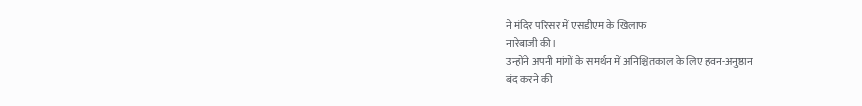ने मंदिर परिसर में एसडीएम के खिलाफ
नारेबाजी की।
उन्होंने अपनी मांगों के समर्थन में अनिश्चितकाल के लिए हवन-अनुष्ठान
बंद करने की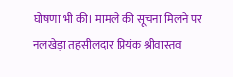घोषणा भी की। मामले की सूचना मिलने पर नलखेड़ा तहसीलदार प्रियंक श्रीवास्तव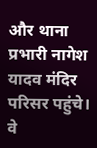और थाना प्रभारी नागेश यादव मंदिर परिसर पहुंचे। वे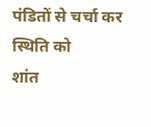पंडितों से चर्चा कर स्थिति को
शांत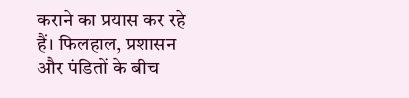कराने का प्रयास कर रहे हैं। फिलहाल, प्रशासन और पंडितों के बीच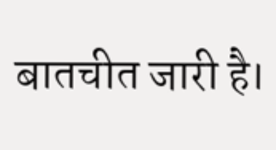बातचीत जारी है।